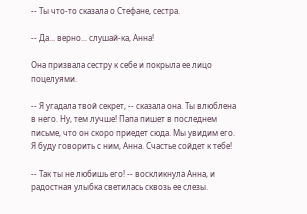-- Ты что-то сказала о Стефане, сестра.

-- Да... верно... слушай-ка, Анна!

Она призвала сестру к себе и покрыла ее лицо поцелуями.

-- Я угадала твой секрет, -- сказала она. Ты влюблена в него. Ну, тем лучше! Папа пишет в последнем письме, что он скоро приедет сюда. Мы увидим его. Я буду говорить с ним, Анна. Счастье сойдет к тебе!

-- Так ты не любишь его! -- воскликнула Анна, и радостная улыбка светилась сквозь ее слезы.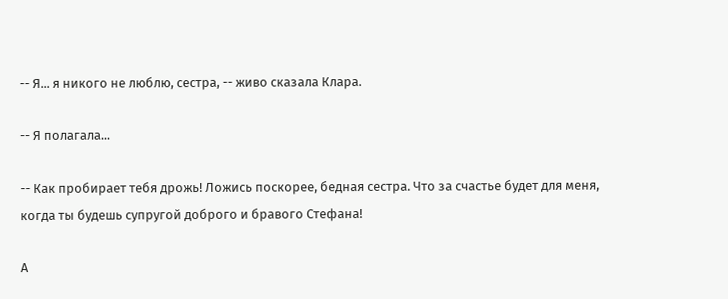-- Я... я никого не люблю, сестра, -- живо сказала Клара.

-- Я полагала...

-- Как пробирает тебя дрожь! Ложись поскорее, бедная сестра. Что за счастье будет для меня, когда ты будешь супругой доброго и бравого Стефана!

А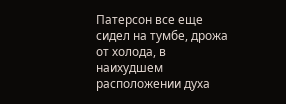Патерсон все еще сидел на тумбе, дрожа от холода, в наихудшем расположении духа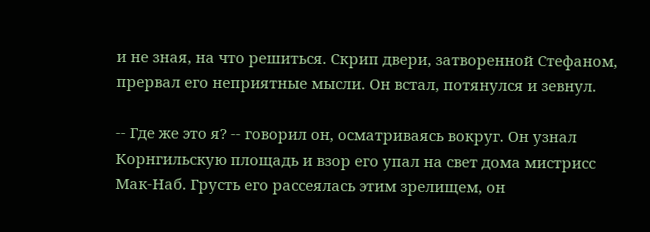и не зная, на что решиться. Скрип двери, затворенной Стефаном, прервал его неприятные мысли. Он встал, потянулся и зевнул.

-- Где же это я? -- говорил он, осматриваясь вокруг. Он узнал Корнгильскую площадь и взор его упал на свет дома мистрисс Мак-Наб. Грусть его рассеялась этим зрелищем, он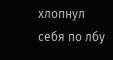хлопнул себя по лбу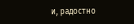и, радостно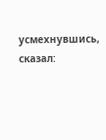усмехнувшись, сказал: